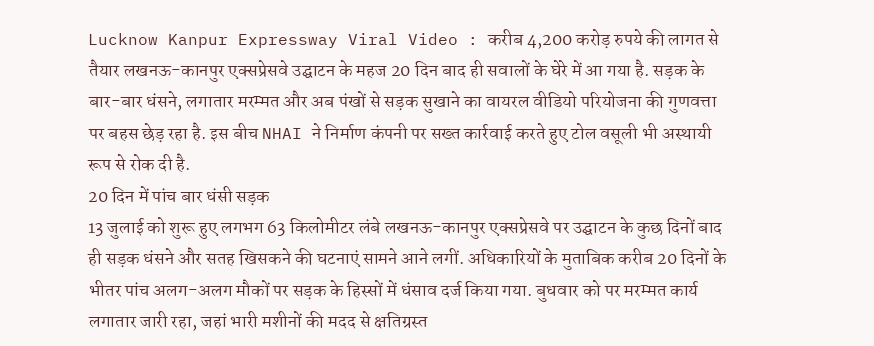Lucknow Kanpur Expressway Viral Video : करीब 4,200 करोड़ रुपये की लागत से तैयार लखनऊ-कानपुर एक्सप्रेसवे उद्घाटन के महज 20 दिन बाद ही सवालों के घेरे में आ गया है. सड़क के बार-बार धंसने, लगातार मरम्मत और अब पंखों से सड़क सुखाने का वायरल वीडियो परियोजना की गुणवत्ता पर बहस छेड़ रहा है. इस बीच NHAI ने निर्माण कंपनी पर सख्त कार्रवाई करते हुए टोल वसूली भी अस्थायी रूप से रोक दी है.
20 दिन में पांच बार धंसी सड़क
13 जुलाई को शुरू हुए लगभग 63 किलोमीटर लंबे लखनऊ-कानपुर एक्सप्रेसवे पर उद्घाटन के कुछ दिनों बाद ही सड़क धंसने और सतह खिसकने की घटनाएं सामने आने लगीं. अधिकारियों के मुताबिक करीब 20 दिनों के भीतर पांच अलग-अलग मौकों पर सड़क के हिस्सों में धंसाव दर्ज किया गया. बुधवार को पर मरम्मत कार्य लगातार जारी रहा, जहां भारी मशीनों की मदद से क्षतिग्रस्त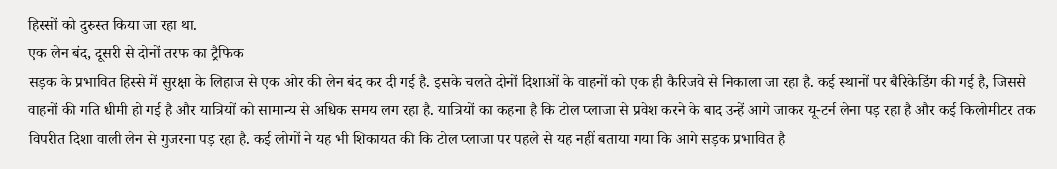हिस्सों को दुरुस्त किया जा रहा था.
एक लेन बंद, दूसरी से दोनों तरफ का ट्रैफिक
सड़क के प्रभावित हिस्से में सुरक्षा के लिहाज से एक ओर की लेन बंद कर दी गई है. इसके चलते दोनों दिशाओं के वाहनों को एक ही कैरिजवे से निकाला जा रहा है. कई स्थानों पर बैरिकेडिंग की गई है, जिससे वाहनों की गति धीमी हो गई है और यात्रियों को सामान्य से अधिक समय लग रहा है. यात्रियों का कहना है कि टोल प्लाजा से प्रवेश करने के बाद उन्हें आगे जाकर यू-टर्न लेना पड़ रहा है और कई किलोमीटर तक विपरीत दिशा वाली लेन से गुजरना पड़ रहा है. कई लोगों ने यह भी शिकायत की कि टोल प्लाजा पर पहले से यह नहीं बताया गया कि आगे सड़क प्रभावित है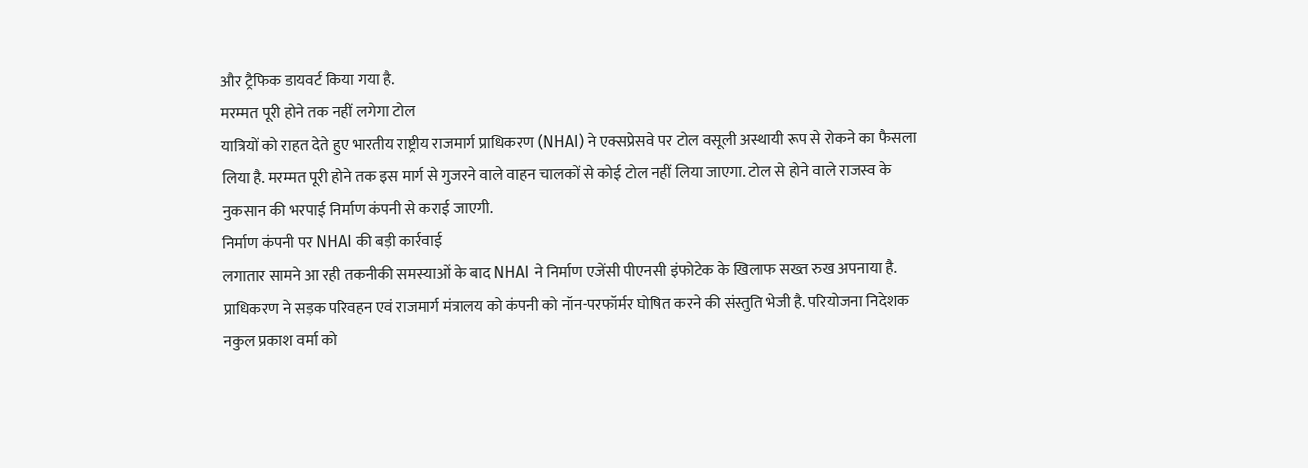और ट्रैफिक डायवर्ट किया गया है.
मरम्मत पूरी होने तक नहीं लगेगा टोल
यात्रियों को राहत देते हुए भारतीय राष्ट्रीय राजमार्ग प्राधिकरण (NHAI) ने एक्सप्रेसवे पर टोल वसूली अस्थायी रूप से रोकने का फैसला लिया है. मरम्मत पूरी होने तक इस मार्ग से गुजरने वाले वाहन चालकों से कोई टोल नहीं लिया जाएगा. टोल से होने वाले राजस्व के नुकसान की भरपाई निर्माण कंपनी से कराई जाएगी.
निर्माण कंपनी पर NHAI की बड़ी कार्रवाई
लगातार सामने आ रही तकनीकी समस्याओं के बाद NHAI ने निर्माण एजेंसी पीएनसी इंफोटेक के खिलाफ सख्त रुख अपनाया है. प्राधिकरण ने सड़क परिवहन एवं राजमार्ग मंत्रालय को कंपनी को नॉन-परफॉर्मर घोषित करने की संस्तुति भेजी है. परियोजना निदेशक नकुल प्रकाश वर्मा को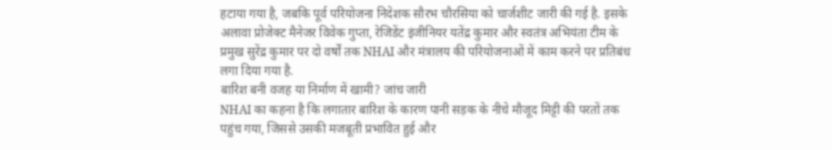हटाया गया है, जबकि पूर्व परियोजना निदेशक सौरभ चौरसिया को चार्जशीट जारी की गई है. इसके अलावा प्रोजेक्ट मैनेजर विवेक गुप्ता, रेजिडेंट इंजीनियर यतेंद्र कुमार और स्वतंत्र अभियंता टीम के प्रमुख सुरेंद्र कुमार पर दो वर्षों तक NHAI और मंत्रालय की परियोजनाओं में काम करने पर प्रतिबंध लगा दिया गया है.
बारिश बनी वजह या निर्माण में खामी? जांच जारी
NHAI का कहना है कि लगातार बारिश के कारण पानी सड़क के नीचे मौजूद मिट्टी की परतों तक पहुंच गया, जिससे उसकी मजबूती प्रभावित हुई और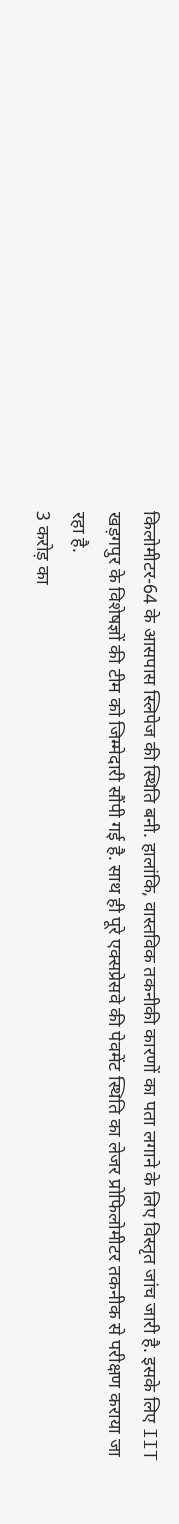किलोमीटर-64 के आसपास स्लिपेज की स्थिति बनी. हालांकि, वास्तविक तकनीकी कारणों का पता लगाने के लिए विस्तृत जांच जारी है. इसके लिए IIT खड़गपुर के विशेषज्ञों की टीम को जिम्मेदारी सौंपी गई है. साथ ही पूरे एक्सप्रेसवे की पेवमेंट स्थिति का लेजर प्रोफिलोमीटर तकनीक से परीक्षण कराया जा रहा है.
3 करोड़ का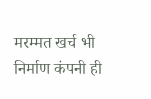मरम्मत खर्च भी निर्माण कंपनी ही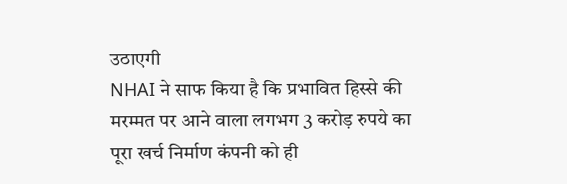उठाएगी
NHAI ने साफ किया है कि प्रभावित हिस्से की मरम्मत पर आने वाला लगभग 3 करोड़ रुपये का पूरा खर्च निर्माण कंपनी को ही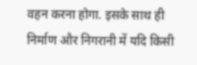वहन करना होगा. इसके साथ ही निर्माण और निगरानी में यदि किसी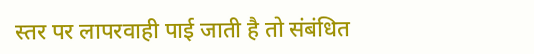स्तर पर लापरवाही पाई जाती है तो संबंधित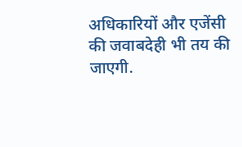अधिकारियों और एजेंसी की जवाबदेही भी तय की जाएगी.